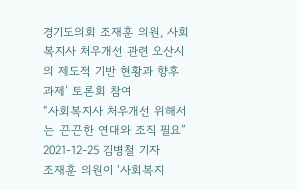경기도의회 조재훈 의원, 사회복지사 처우개선 관련 오산시의 제도적 기반 현황과 향후 과제’ 토론회 참여
“사회복지사 처우개선 위해서는 끈끈한 연대와 조직 필요”
2021-12-25 김병철 기자
조재훈 의원이 ‘사회복지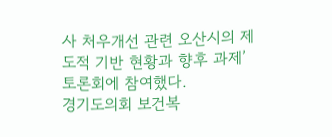사 처우개선 관련 오산시의 제도적 기반 현황과 향후 과제’ 토론회에 참여했다.
경기도의회 보건복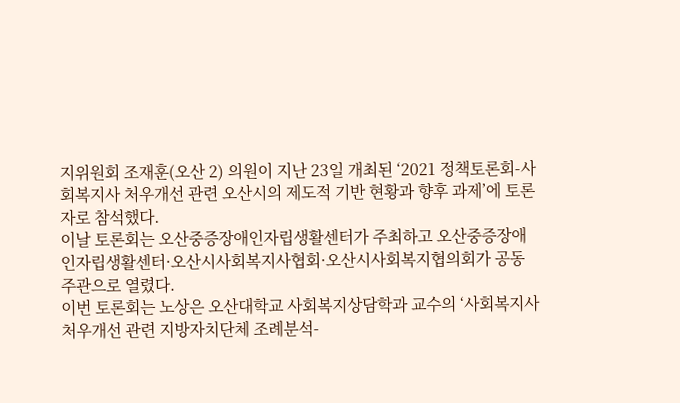지위원회 조재훈(오산 2) 의원이 지난 23일 개최된 ‘2021 정책토론회-사회복지사 처우개선 관련 오산시의 제도적 기반 현황과 향후 과제’에 토론자로 참석했다.
이날 토론회는 오산중증장애인자립생활센터가 주최하고 오산중증장애인자립생활센터·오산시사회복지사협회·오산시사회복지협의회가 공동 주관으로 열렸다.
이번 토론회는 노상은 오산대학교 사회복지상담학과 교수의 ‘사회복지사 처우개선 관련 지방자치단체 조례분석-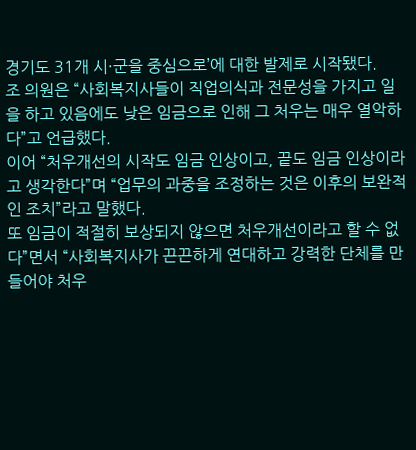경기도 31개 시·군을 중심으로’에 대한 발제로 시작됐다.
조 의원은 “사회복지사들이 직업의식과 전문성을 가지고 일을 하고 있음에도 낮은 임금으로 인해 그 처우는 매우 열악하다”고 언급했다.
이어 “처우개선의 시작도 임금 인상이고, 끝도 임금 인상이라고 생각한다”며 “업무의 과중을 조정하는 것은 이후의 보완적인 조치”라고 말했다.
또 임금이 적절히 보상되지 않으면 처우개선이라고 할 수 없다”면서 “사회복지사가 끈끈하게 연대하고 강력한 단체를 만들어야 처우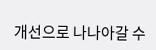개선으로 나나아갈 수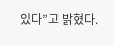있다”고 밝혔다.